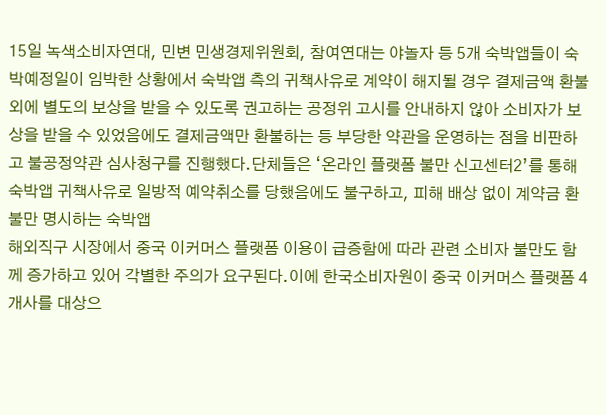15일 녹색소비자연대, 민변 민생경제위원회, 참여연대는 야놀자 등 5개 숙박앱들이 숙박예정일이 임박한 상황에서 숙박앱 측의 귀책사유로 계약이 해지될 경우 결제금액 환불 외에 별도의 보상을 받을 수 있도록 권고하는 공정위 고시를 안내하지 않아 소비자가 보상을 받을 수 있었음에도 결제금액만 환불하는 등 부당한 약관을 운영하는 점을 비판하고 불공정약관 심사청구를 진행했다.단체들은 ‘온라인 플랫폼 불만 신고센터2’를 통해 숙박앱 귀책사유로 일방적 예약취소를 당했음에도 불구하고, 피해 배상 없이 계약금 환불만 명시하는 숙박앱
해외직구 시장에서 중국 이커머스 플랫폼 이용이 급증함에 따라 관련 소비자 불만도 함께 증가하고 있어 각별한 주의가 요구된다.이에 한국소비자원이 중국 이커머스 플랫폼 4개사를 대상으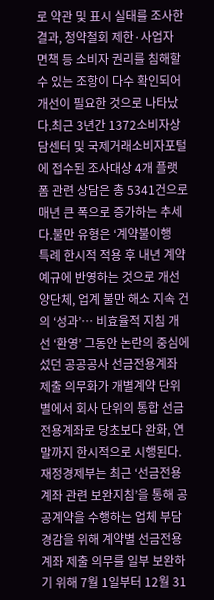로 약관 및 표시 실태를 조사한 결과, 청약철회 제한·사업자 면책 등 소비자 권리를 침해할 수 있는 조항이 다수 확인되어 개선이 필요한 것으로 나타났다.최근 3년간 1372소비자상담센터 및 국제거래소비자포털에 접수된 조사대상 4개 플랫폼 관련 상담은 총 5341건으로 매년 큰 폭으로 증가하는 추세다.불만 유형은 ‘계약불이행
특례 한시적 적용 후 내년 계약예규에 반영하는 것으로 개선양단체, 업계 불만 해소 지속 건의 ‘성과’… 비효율적 지침 개선 ‘환영’ 그동안 논란의 중심에 섰던 공공공사 선금전용계좌 제출 의무화가 개별계약 단위별에서 회사 단위의 통합 선금전용계좌로 당초보다 완화, 연말까지 한시적으로 시행된다.재정경제부는 최근 ‘선금전용계좌 관련 보완지침’을 통해 공공계약을 수행하는 업체 부담 경감을 위해 계약별 선금전용계좌 제출 의무를 일부 보완하기 위해 7월 1일부터 12월 31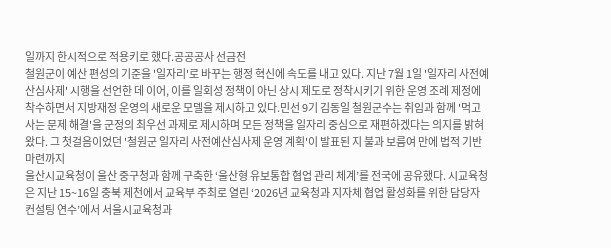일까지 한시적으로 적용키로 했다.공공공사 선금전
철원군이 예산 편성의 기준을 '일자리'로 바꾸는 행정 혁신에 속도를 내고 있다. 지난 7월 1일 '일자리 사전예산심사제' 시행을 선언한 데 이어, 이를 일회성 정책이 아닌 상시 제도로 정착시키기 위한 운영 조례 제정에 착수하면서 지방재정 운영의 새로운 모델을 제시하고 있다.민선 9기 김동일 철원군수는 취임과 함께 '먹고사는 문제 해결'을 군정의 최우선 과제로 제시하며 모든 정책을 일자리 중심으로 재편하겠다는 의지를 밝혀왔다. 그 첫걸음이었던 '철원군 일자리 사전예산심사제 운영 계획'이 발표된 지 불과 보름여 만에 법적 기반 마련까지
울산시교육청이 울산 중구청과 함께 구축한 ‘울산형 유보통합 협업 관리 체계’를 전국에 공유했다. 시교육청은 지난 15~16일 충북 제천에서 교육부 주최로 열린 ‘2026년 교육청과 지자체 협업 활성화를 위한 담당자 컨설팅 연수’에서 서울시교육청과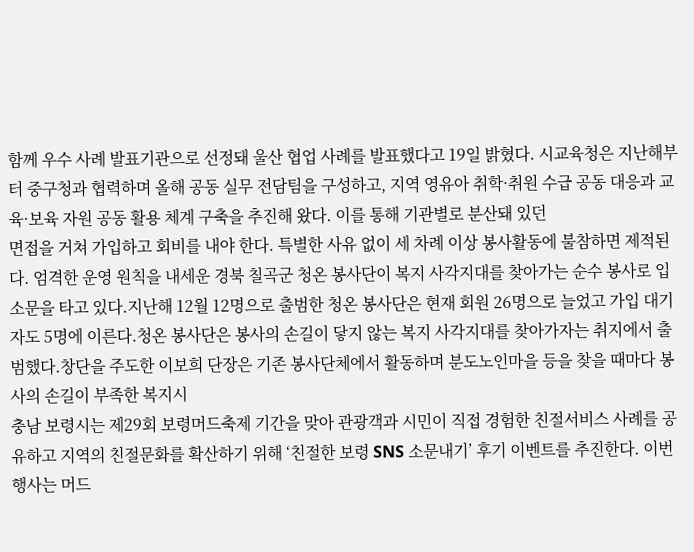함께 우수 사례 발표기관으로 선정돼 울산 협업 사례를 발표했다고 19일 밝혔다. 시교육청은 지난해부터 중구청과 협력하며 올해 공동 실무 전담팀을 구성하고, 지역 영유아 취학·취원 수급 공동 대응과 교육·보육 자원 공동 활용 체계 구축을 추진해 왔다. 이를 통해 기관별로 분산돼 있던
면접을 거쳐 가입하고 회비를 내야 한다. 특별한 사유 없이 세 차례 이상 봉사활동에 불참하면 제적된다. 엄격한 운영 원칙을 내세운 경북 칠곡군 청온 봉사단이 복지 사각지대를 찾아가는 순수 봉사로 입소문을 타고 있다.지난해 12월 12명으로 출범한 청온 봉사단은 현재 회원 26명으로 늘었고 가입 대기자도 5명에 이른다.청온 봉사단은 봉사의 손길이 닿지 않는 복지 사각지대를 찾아가자는 취지에서 출범했다.창단을 주도한 이보희 단장은 기존 봉사단체에서 활동하며 분도노인마을 등을 찾을 때마다 봉사의 손길이 부족한 복지시
충남 보령시는 제29회 보령머드축제 기간을 맞아 관광객과 시민이 직접 경험한 친절서비스 사례를 공유하고 지역의 친절문화를 확산하기 위해 ‘친절한 보령 SNS 소문내기’ 후기 이벤트를 추진한다. 이번 행사는 머드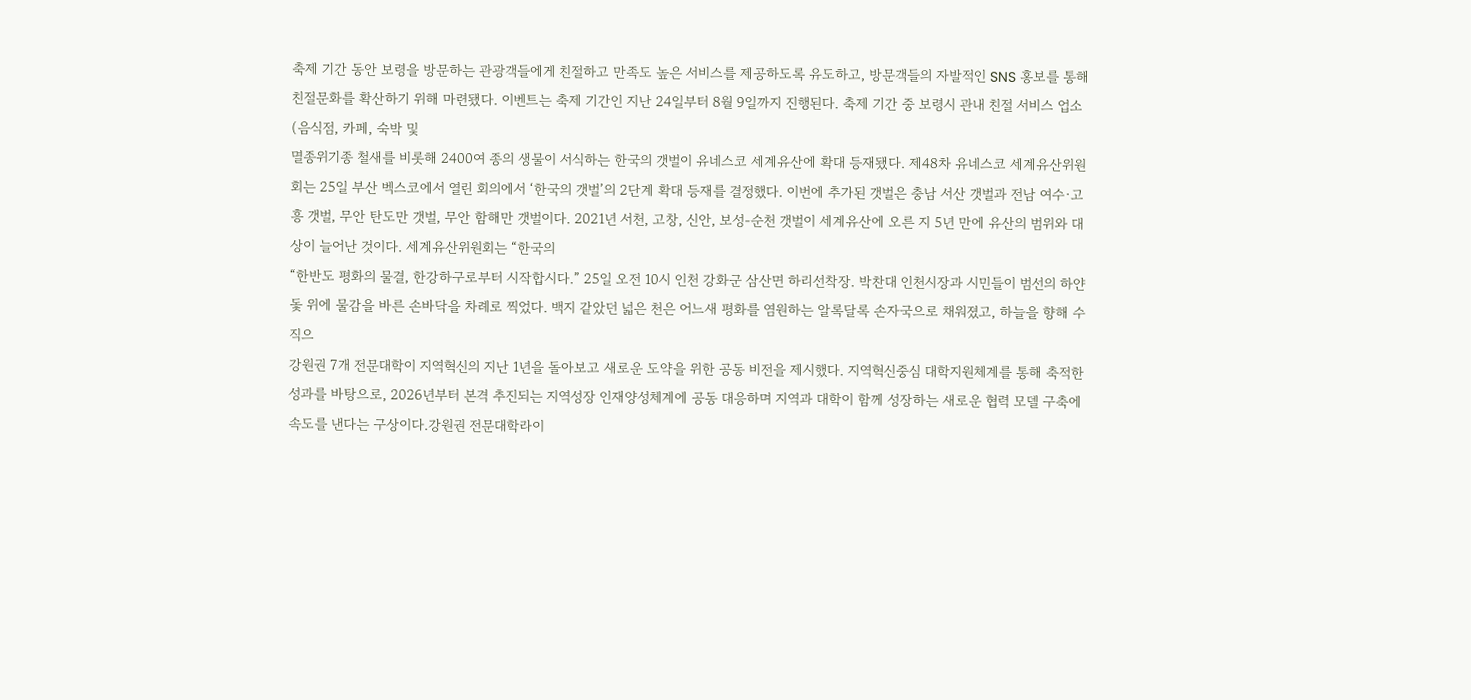축제 기간 동안 보령을 방문하는 관광객들에게 친절하고 만족도 높은 서비스를 제공하도록 유도하고, 방문객들의 자발적인 SNS 홍보를 통해 친절문화를 확산하기 위해 마련됐다. 이벤트는 축제 기간인 지난 24일부터 8월 9일까지 진행된다. 축제 기간 중 보령시 관내 친절 서비스 업소(음식점, 카페, 숙박 및
멸종위기종 철새를 비롯해 2400여 종의 생물이 서식하는 한국의 갯벌이 유네스코 세계유산에 확대 등재됐다. 제48차 유네스코 세계유산위원회는 25일 부산 벡스코에서 열린 회의에서 ‘한국의 갯벌’의 2단계 확대 등재를 결정했다. 이번에 추가된 갯벌은 충남 서산 갯벌과 전남 여수·고흥 갯벌, 무안 탄도만 갯벌, 무안 함해만 갯벌이다. 2021년 서천, 고창, 신안, 보성-순천 갯벌이 세계유산에 오른 지 5년 만에 유산의 범위와 대상이 늘어난 것이다. 세계유산위원회는 “한국의
“한반도 평화의 물결, 한강하구로부터 시작합시다.” 25일 오전 10시 인천 강화군 삼산면 하리선착장. 박찬대 인천시장과 시민들이 범선의 하얀 돛 위에 물감을 바른 손바닥을 차례로 찍었다. 백지 같았던 넓은 천은 어느새 평화를 염원하는 알록달록 손자국으로 채워졌고, 하늘을 향해 수직으
강원권 7개 전문대학이 지역혁신의 지난 1년을 돌아보고 새로운 도약을 위한 공동 비전을 제시했다. 지역혁신중심 대학지원체계를 통해 축적한 성과를 바탕으로, 2026년부터 본격 추진되는 지역성장 인재양성체계에 공동 대응하며 지역과 대학이 함께 성장하는 새로운 협력 모델 구축에 속도를 낸다는 구상이다.강원권 전문대학라이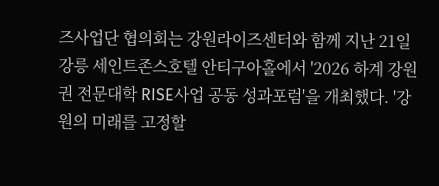즈사업단 협의회는 강원라이즈센터와 함께 지난 21일 강릉 세인트존스호텔 안티구아홀에서 '2026 하계 강원권 전문대학 RISE사업 공동 성과포럼'을 개최했다. '강원의 미래를 고정할